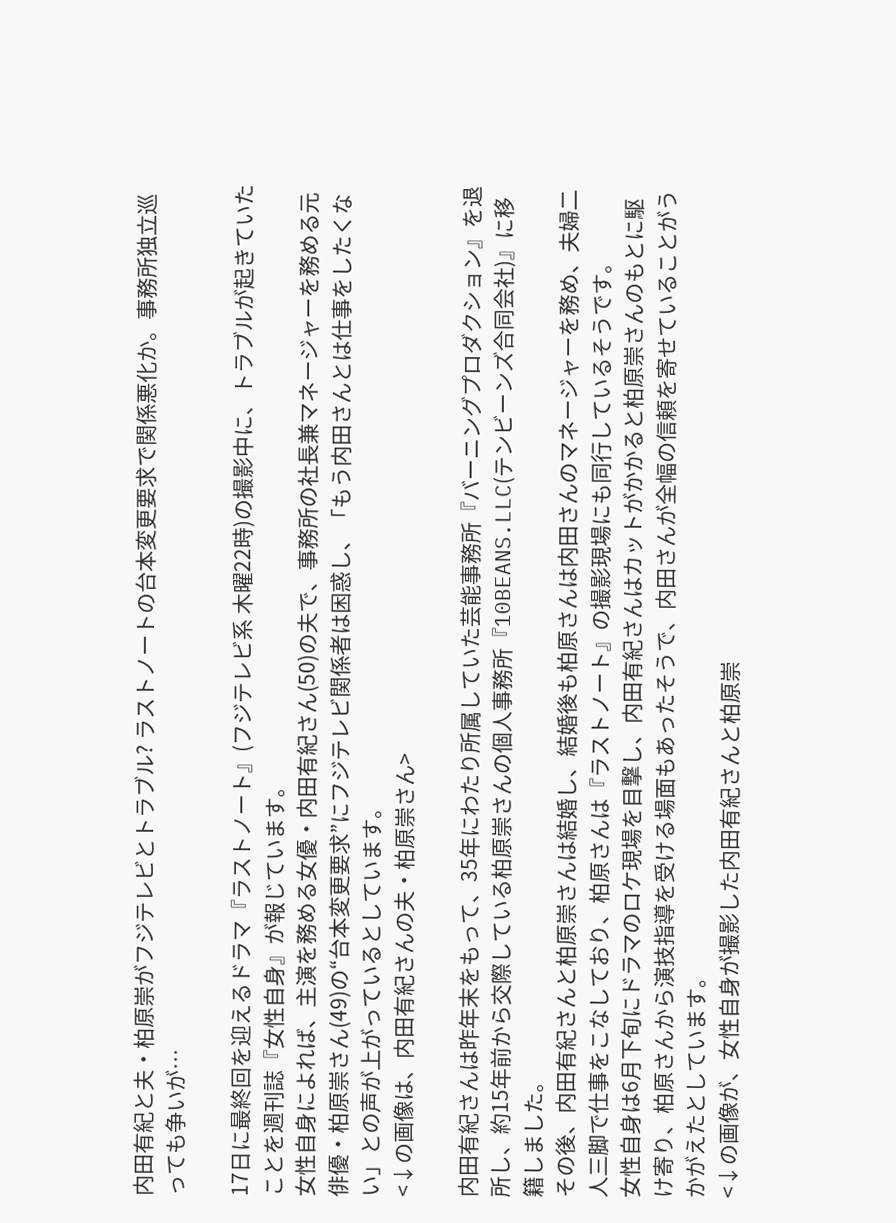内田有紀と夫・柏原崇がフジテレビとトラブル? ラストノートの台本変更要求で関係悪化か。事務所独立巡っても争いが…

17日に最終回を迎えるドラマ『ラストノート』(フジテレビ系 木曜22時)の撮影中に、トラブルが起きていたことを週刊誌『女性自身』が報じています。
女性自身によれば、主演を務める女優・内田有紀さん(50)の夫で、事務所の社長兼マネージャーを務める元俳優・柏原崇さん(49)の“台本変更要求”にフジテレビ関係者は困惑し、「もう内田さんとは仕事をしたくない」との声が上がっているとしています。
<↓の画像は、内田有紀さんの夫・柏原崇さん>

内田有紀さんは昨年末をもって、35年にわたり所属していた芸能事務所『バーニングプロダクション』を退所し、約15年前から交際している柏原崇さんの個人事務所『10BEANS.LLC(テンビーンズ合同会社)』に移籍しました。
その後、内田有紀さんと柏原崇さんは結婚し、結婚後も柏原さんは内田さんのマネージャーを務め、夫婦二人三脚で仕事をこなしており、柏原さんは『ラストノート』の撮影現場にも同行しているそうです。
女性自身は6月下旬にドラマのロケ現場を目撃し、内田有紀さんはカットがかかると柏原崇さんのもとに駆け寄り、柏原さんから演技指導を受ける場面もあったそうで、内田さんが全幅の信頼を寄せていることがうかがえたとしています。
<↓の画像が、女性自身が撮影した内田有紀さんと柏原崇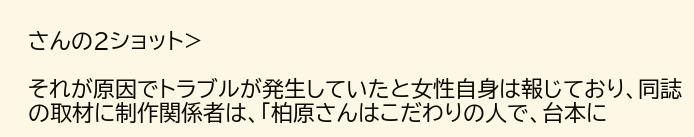さんの2ショット>

それが原因でトラブルが発生していたと女性自身は報じており、同誌の取材に制作関係者は、「柏原さんはこだわりの人で、台本に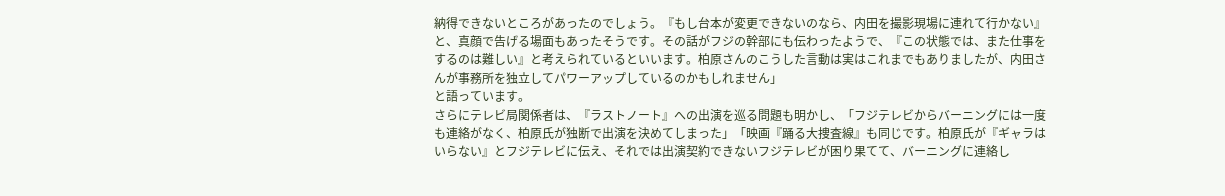納得できないところがあったのでしょう。『もし台本が変更できないのなら、内田を撮影現場に連れて行かない』と、真顔で告げる場面もあったそうです。その話がフジの幹部にも伝わったようで、『この状態では、また仕事をするのは難しい』と考えられているといいます。柏原さんのこうした言動は実はこれまでもありましたが、内田さんが事務所を独立してパワーアップしているのかもしれません」
と語っています。
さらにテレビ局関係者は、『ラストノート』への出演を巡る問題も明かし、「フジテレビからバーニングには一度も連絡がなく、柏原氏が独断で出演を決めてしまった」「映画『踊る大捜査線』も同じです。柏原氏が『ギャラはいらない』とフジテレビに伝え、それでは出演契約できないフジテレビが困り果てて、バーニングに連絡し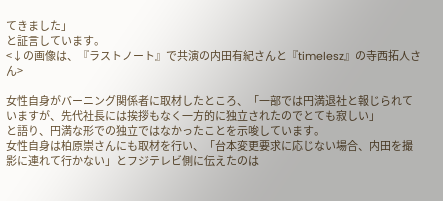てきました」
と証言しています。
<↓の画像は、『ラストノート』で共演の内田有紀さんと『timelesz』の寺西拓人さん>

女性自身がバーニング関係者に取材したところ、「一部では円満退社と報じられていますが、先代社長には挨拶もなく一方的に独立されたのでとても寂しい」
と語り、円満な形での独立ではなかったことを示唆しています。
女性自身は柏原崇さんにも取材を行い、「台本変更要求に応じない場合、内田を撮影に連れて行かない」とフジテレビ側に伝えたのは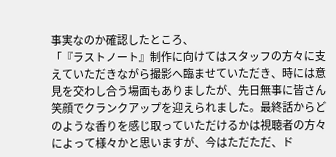事実なのか確認したところ、
「『ラストノート』制作に向けてはスタッフの方々に支えていただきながら撮影へ臨ませていただき、時には意見を交わし合う場面もありましたが、先日無事に皆さん笑顔でクランクアップを迎えられました。最終話からどのような香りを感じ取っていただけるかは視聴者の方々によって様々かと思いますが、今はただただ、ド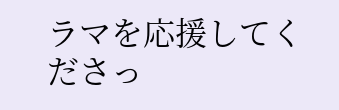ラマを応援してくださっ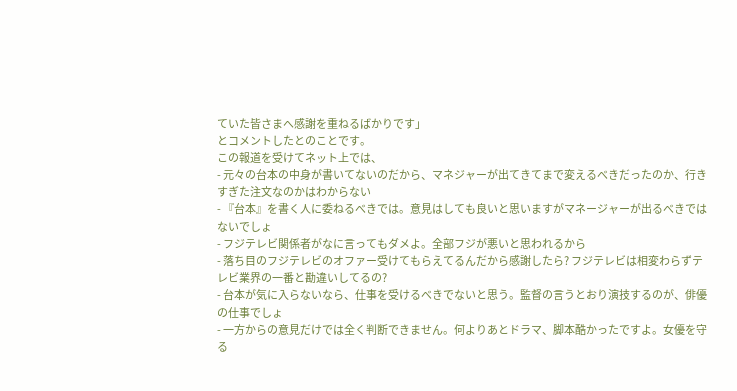ていた皆さまへ感謝を重ねるばかりです」
とコメントしたとのことです。
この報道を受けてネット上では、
- 元々の台本の中身が書いてないのだから、マネジャーが出てきてまで変えるべきだったのか、行きすぎた注文なのかはわからない
- 『台本』を書く人に委ねるべきでは。意見はしても良いと思いますがマネージャーが出るべきではないでしょ
- フジテレビ関係者がなに言ってもダメよ。全部フジが悪いと思われるから
- 落ち目のフジテレビのオファー受けてもらえてるんだから感謝したら? フジテレビは相変わらずテレビ業界の一番と勘違いしてるの?
- 台本が気に入らないなら、仕事を受けるべきでないと思う。監督の言うとおり演技するのが、俳優の仕事でしょ
- 一方からの意見だけでは全く判断できません。何よりあとドラマ、脚本酷かったですよ。女優を守る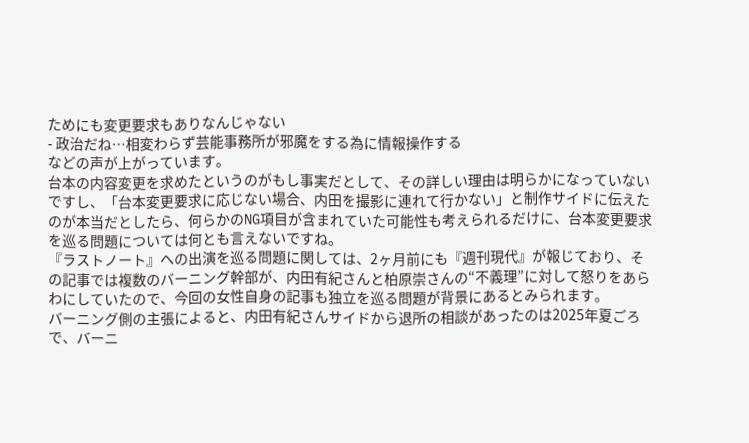ためにも変更要求もありなんじゃない
- 政治だね…相変わらず芸能事務所が邪魔をする為に情報操作する
などの声が上がっています。
台本の内容変更を求めたというのがもし事実だとして、その詳しい理由は明らかになっていないですし、「台本変更要求に応じない場合、内田を撮影に連れて行かない」と制作サイドに伝えたのが本当だとしたら、何らかのNG項目が含まれていた可能性も考えられるだけに、台本変更要求を巡る問題については何とも言えないですね。
『ラストノート』への出演を巡る問題に関しては、2ヶ月前にも『週刊現代』が報じており、その記事では複数のバーニング幹部が、内田有紀さんと柏原崇さんの“不義理”に対して怒りをあらわにしていたので、今回の女性自身の記事も独立を巡る問題が背景にあるとみられます。
バーニング側の主張によると、内田有紀さんサイドから退所の相談があったのは2025年夏ごろで、バーニ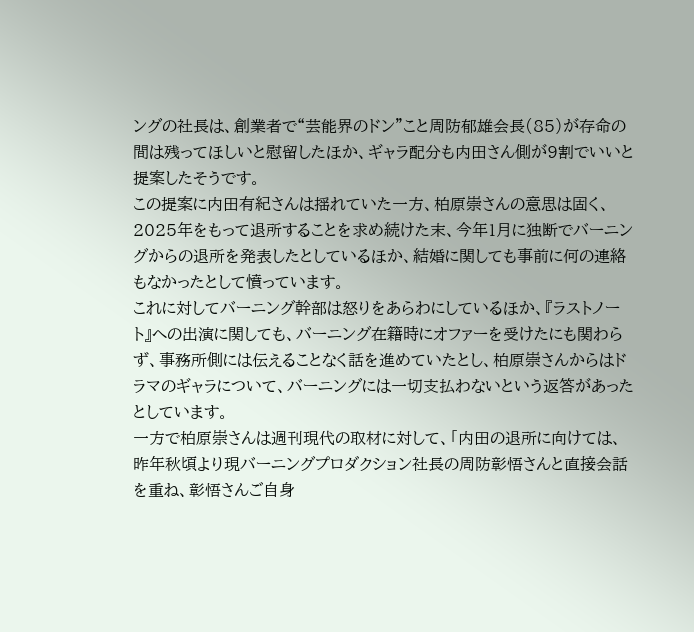ングの社長は、創業者で“芸能界のドン”こと周防郁雄会長(85)が存命の間は残ってほしいと慰留したほか、ギャラ配分も内田さん側が9割でいいと提案したそうです。
この提案に内田有紀さんは揺れていた一方、柏原崇さんの意思は固く、2025年をもって退所することを求め続けた末、今年1月に独断でバーニングからの退所を発表したとしているほか、結婚に関しても事前に何の連絡もなかったとして憤っています。
これに対してバーニング幹部は怒りをあらわにしているほか、『ラストノート』への出演に関しても、バーニング在籍時にオファーを受けたにも関わらず、事務所側には伝えることなく話を進めていたとし、柏原崇さんからはドラマのギャラについて、バーニングには一切支払わないという返答があったとしています。
一方で柏原崇さんは週刊現代の取材に対して、「内田の退所に向けては、昨年秋頃より現バーニングプロダクション社長の周防彰悟さんと直接会話を重ね、彰悟さんご自身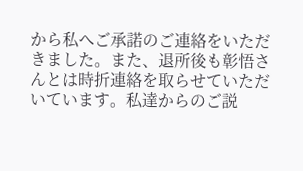から私へご承諾のご連絡をいただきました。また、退所後も彰悟さんとは時折連絡を取らせていただいています。私達からのご説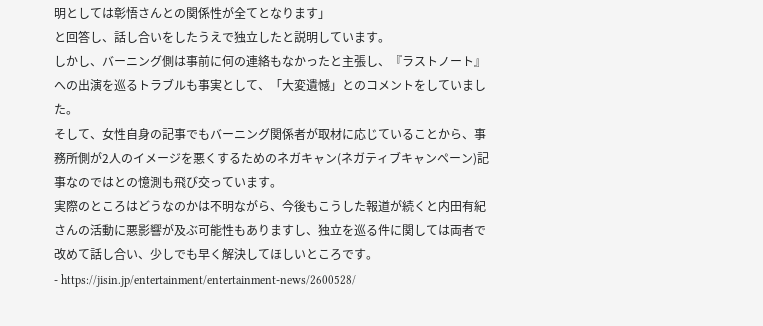明としては彰悟さんとの関係性が全てとなります」
と回答し、話し合いをしたうえで独立したと説明しています。
しかし、バーニング側は事前に何の連絡もなかったと主張し、『ラストノート』への出演を巡るトラブルも事実として、「大変遺憾」とのコメントをしていました。
そして、女性自身の記事でもバーニング関係者が取材に応じていることから、事務所側が2人のイメージを悪くするためのネガキャン(ネガティブキャンペーン)記事なのではとの憶測も飛び交っています。
実際のところはどうなのかは不明ながら、今後もこうした報道が続くと内田有紀さんの活動に悪影響が及ぶ可能性もありますし、独立を巡る件に関しては両者で改めて話し合い、少しでも早く解決してほしいところです。
- https://jisin.jp/entertainment/entertainment-news/2600528/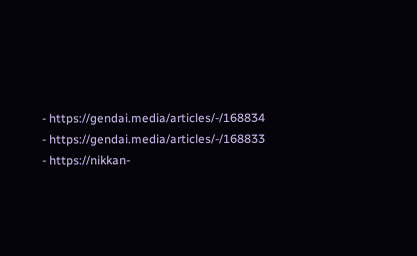- https://gendai.media/articles/-/168834
- https://gendai.media/articles/-/168833
- https://nikkan-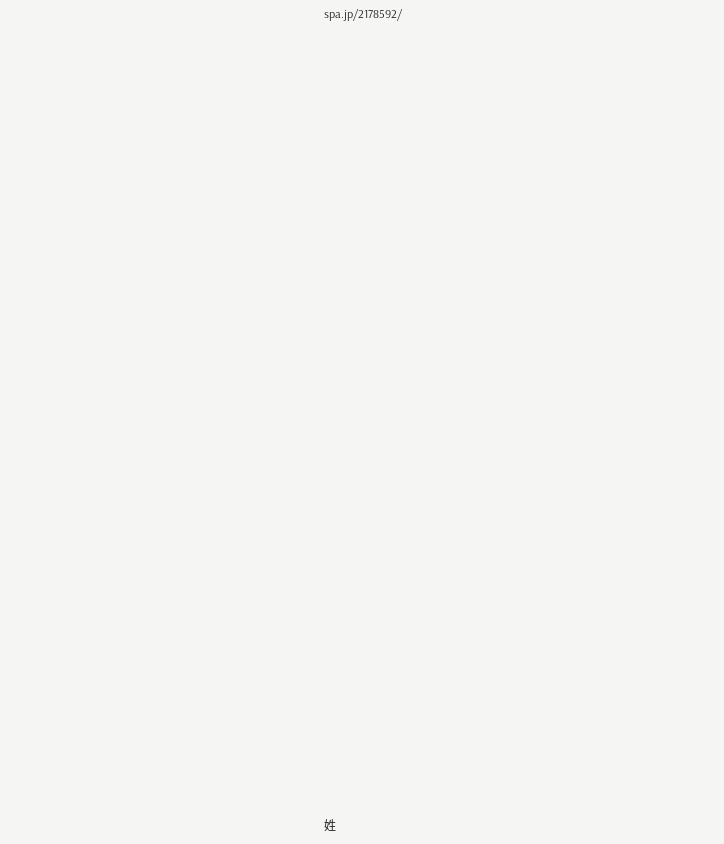spa.jp/2178592/


































姓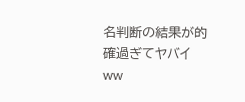名判断の結果が的確過ぎてヤバイww